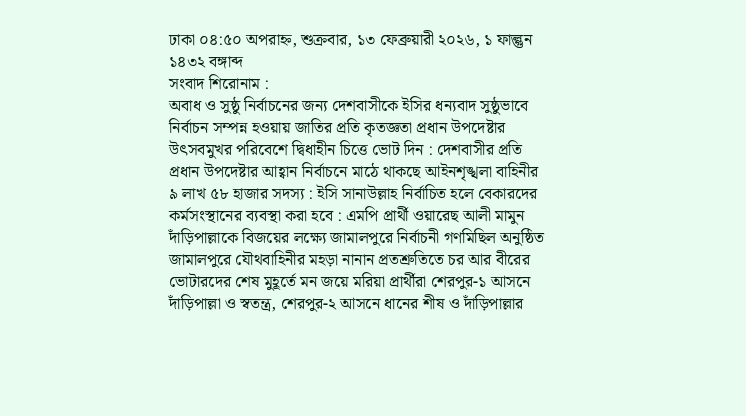ঢাকা ০৪:৫০ অপরাহ্ন, শুক্রবার, ১৩ ফেব্রুয়ারী ২০২৬, ১ ফাল্গুন ১৪৩২ বঙ্গাব্দ
সংবাদ শিরোনাম :
অবাধ ও সুষ্ঠু নির্বাচনের জন্য দেশবাসীকে ইসির ধন্যবাদ সুষ্ঠুভাবে নির্বাচন সম্পন্ন হওয়ায় জাতির প্রতি কৃতজ্ঞতা প্রধান উপদেষ্টার উৎসবমুখর পরিবেশে দ্বিধাহীন চিত্তে ভোট দিন : দেশবাসীর প্রতি প্রধান উপদেষ্টার আহ্বান নির্বাচনে মাঠে থাকছে আইনশৃঙ্খলা বাহিনীর ৯ লাখ ৫৮ হাজার সদস্য : ইসি সানাউল্লাহ নির্বাচিত হলে বেকারদের কর্মসংস্থানের ব্যবস্থা করা হবে : এমপি প্রার্থী ওয়ারেছ আলী মামুন দাঁড়িপাল্লাকে বিজয়ের লক্ষ্যে জামালপুরে নির্বাচনী গণমিছিল অনুষ্ঠিত জামালপুরে যৌথবাহিনীর মহড়া নানান প্রতশ্রুতিতে চর আর বীরের ভোটারদের শেষ মুহূর্তে মন জয়ে মরিয়া প্রার্থীরা শেরপুর-১ আসনে দাঁড়িপাল্লা ও স্বতন্ত্র, শেরপুর-২ আসনে ধানের শীষ ও দাঁড়িপাল্লার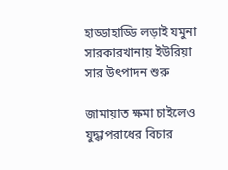হাড্ডাহাড্ডি লড়াই যমুনা সারকারখানায় ইউরিয়া সার উৎপাদন শুরু

জামায়াত ক্ষমা চাইলেও যুদ্ধাপরাধের বিচার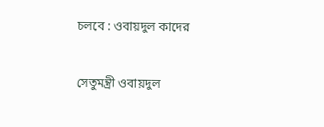চলবে : ওবায়দুল কাদের

সেতুমন্ত্রী ওবায়দুল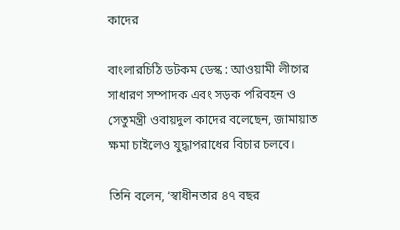কাদের

বাংলারচিঠি ডটকম ডেস্ক : আওয়ামী লীগের সাধারণ সম্পাদক এবং সড়ক পরিবহন ও সেতুমন্ত্রী ওবায়দুল কাদের বলেছেন, জামায়াত ক্ষমা চাইলেও যুদ্ধাপরাধের বিচার চলবে।

তিনি বলেন, ‘স্বাধীনতার ৪৭ বছর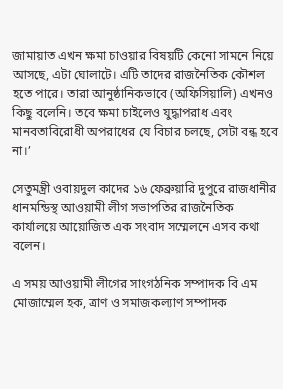জামায়াত এখন ক্ষমা চাওয়ার বিষয়টি কেনো সামনে নিয়ে আসছে, এটা ঘোলাটে। এটি তাদের রাজনৈতিক কৌশল হতে পারে। তারা আনুষ্ঠানিকভাবে (অফিসিয়ালি) এখনও কিছু বলেনি। তবে ক্ষমা চাইলেও যুদ্ধাপরাধ এবং মানবতাবিরোধী অপরাধের যে বিচার চলছে, সেটা বন্ধ হবে না।’

সেতুমন্ত্রী ওবায়দুল কাদের ১৬ ফেব্রুয়ারি দুপুরে রাজধানীর ধানমন্ডিস্থ আওয়ামী লীগ সভাপতির রাজনৈতিক কার্যালয়ে আয়োজিত এক সংবাদ সম্মেলনে এসব কথা বলেন।

এ সময় আওয়ামী লীগের সাংগঠনিক সম্পাদক বি এম মোজাম্মেল হক, ত্রাণ ও সমাজকল্যাণ সম্পাদক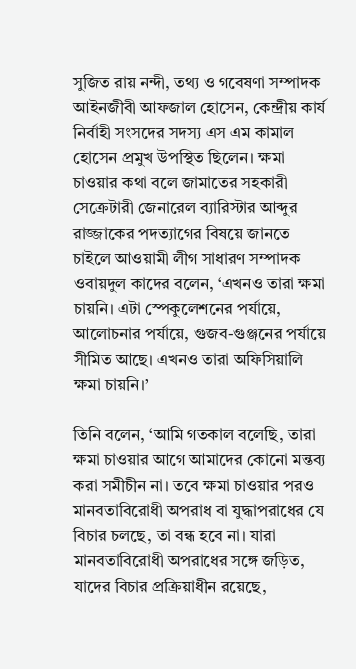সুজিত রায় নন্দী, তথ্য ও গবেষণা সম্পাদক আইনজীবী আফজাল হোসেন, কেন্দ্রীয় কার্য নির্বাহী সংসদের সদস্য এস এম কামাল হোসেন প্রমুখ উপস্থিত ছিলেন। ক্ষমা চাওয়ার কথা বলে জামাতের সহকারী সেক্রেটারী জেনারেল ব্যারিস্টার আব্দুর রাজ্জাকের পদত্যাগের বিষয়ে জানতে চাইলে আওয়ামী লীগ সাধারণ সম্পাদক ওবায়দুল কাদের বলেন, ‘এখনও তারা ক্ষমা চায়নি। এটা স্পেকুলেশনের পর্যায়ে, আলোচনার পর্যায়ে, গুজব-গুঞ্জনের পর্যায়ে সীমিত আছে। এখনও তারা অফিসিয়ালি ক্ষমা চায়নি।’

তিনি বলেন, ‘আমি গতকাল বলেছি, তারা ক্ষমা চাওয়ার আগে আমাদের কোনো মন্তব্য করা সমীচীন না। তবে ক্ষমা চাওয়ার পরও মানবতাবিরোধী অপরাধ বা যুদ্ধাপরাধের যে বিচার চলছে, তা বন্ধ হবে না। যারা মানবতাবিরোধী অপরাধের সঙ্গে জড়িত, যাদের বিচার প্রক্রিয়াধীন রয়েছে,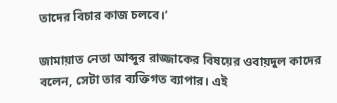তাদের বিচার কাজ চলবে।’

জামায়াত নেতা আব্দুর রাজ্জাকের বিষয়ের ওবায়দুল কাদের বলেন, সেটা তার ব্যক্তিগত ব্যাপার। এই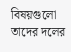বিষয়গুলো তাদের দলের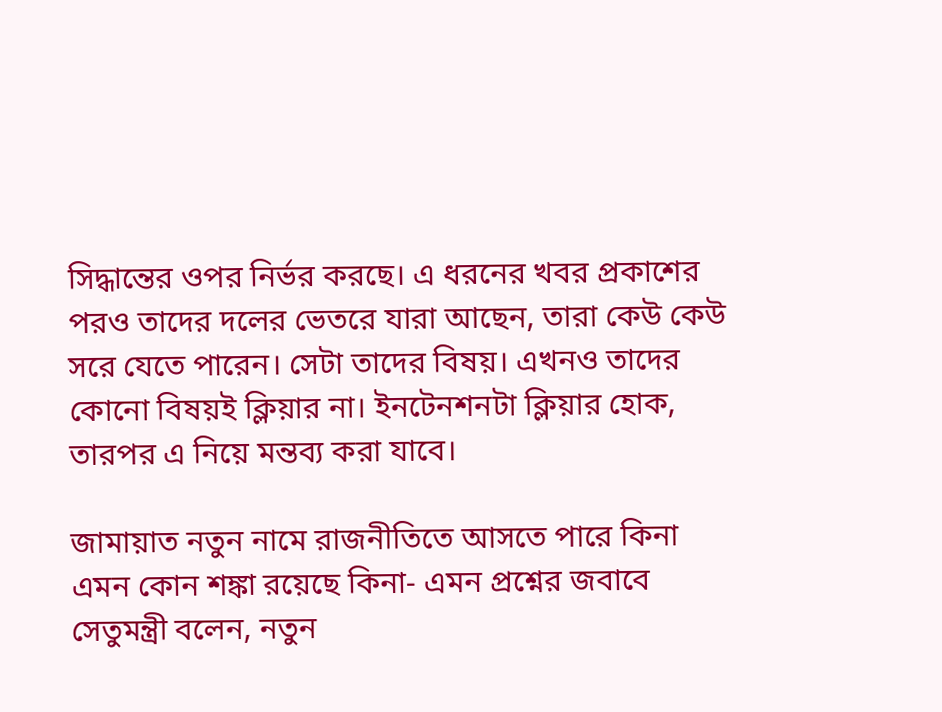সিদ্ধান্তের ওপর নির্ভর করছে। এ ধরনের খবর প্রকাশের পরও তাদের দলের ভেতরে যারা আছেন, তারা কেউ কেউ সরে যেতে পারেন। সেটা তাদের বিষয়। এখনও তাদের কোনো বিষয়ই ক্লিয়ার না। ইনটেনশনটা ক্লিয়ার হোক, তারপর এ নিয়ে মন্তব্য করা যাবে।

জামায়াত নতুন নামে রাজনীতিতে আসতে পারে কিনা এমন কোন শঙ্কা রয়েছে কিনা- এমন প্রশ্নের জবাবে সেতুমন্ত্রী বলেন, নতুন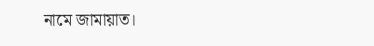নামে জামায়াত।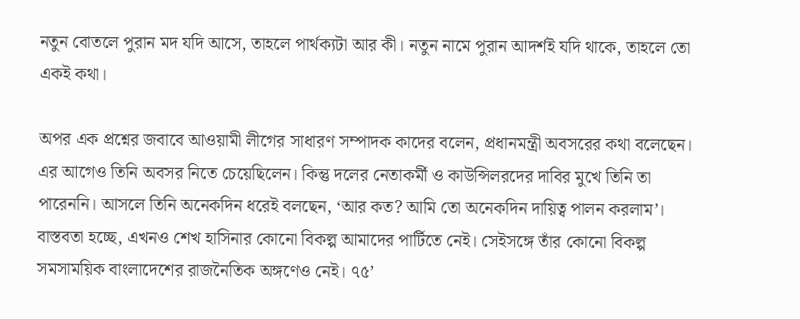নতুন বোতলে পুরান মদ যদি আসে, তাহলে পার্থক্যটা আর কী। নতুন নামে পুরান আদর্শই যদি থাকে, তাহলে তো একই কথা।

অপর এক প্রশ্নের জবাবে আওয়ামী লীগের সাধারণ সম্পাদক কাদের বলেন, প্রধানমন্ত্রী অবসরের কথা বলেছেন। এর আগেও তিনি অবসর নিতে চেয়েছিলেন। কিন্তু দলের নেতাকর্মী ও কাউন্সিলরদের দাবির মুখে তিনি তা পারেননি। আসলে তিনি অনেকদিন ধরেই বলছেন, ‘আর কত? আমি তো অনেকদিন দায়িত্ব পালন করলাম’। বাস্তবতা হচ্ছে, এখনও শেখ হাসিনার কোনো বিকল্প আমাদের পার্টিতে নেই। সেইসঙ্গে তাঁর কোনো বিকল্প সমসাময়িক বাংলাদেশের রাজনৈতিক অঙ্গণেও নেই। ৭৫’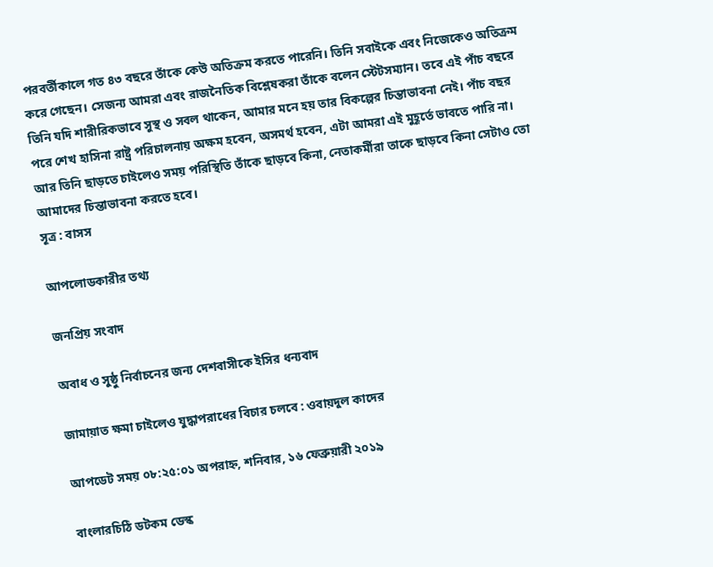পরবর্তীকালে গত ৪৩ বছরে তাঁকে কেউ অতিক্রম করতে পারেনি। তিনি সবাইকে এবং নিজেকেও অতিক্রম করে গেছেন। সেজন্য আমরা এবং রাজনৈতিক বিশ্লেষকরা তাঁকে বলেন স্টেটসম্যান। তবে এই পাঁচ বছরে তিনি যদি শারীরিকভাবে সুস্থ ও সবল থাকেন, আমার মনে হয় তার বিকল্পের চিন্তাভাবনা নেই। পাঁচ বছর পরে শেখ হাসিনা রাষ্ট্র পরিচালনায় অক্ষম হবেন, অসমর্থ হবেন, এটা আমরা এই মুহূর্তে ভাবতে পারি না। আর তিনি ছাড়তে চাইলেও সময় পরিস্থিতি তাঁকে ছাড়বে কিনা, নেতাকর্মীরা তাকে ছাড়বে কিনা সেটাও তো আমাদের চিন্তাভাবনা করতে হবে।
সূত্র : বাসস

আপলোডকারীর তথ্য

জনপ্রিয় সংবাদ

অবাধ ও সুষ্ঠু নির্বাচনের জন্য দেশবাসীকে ইসির ধন্যবাদ

জামায়াত ক্ষমা চাইলেও যুদ্ধাপরাধের বিচার চলবে : ওবায়দুল কাদের

আপডেট সময় ০৮:২৫:০১ অপরাহ্ন, শনিবার, ১৬ ফেব্রুয়ারী ২০১৯

বাংলারচিঠি ডটকম ডেস্ক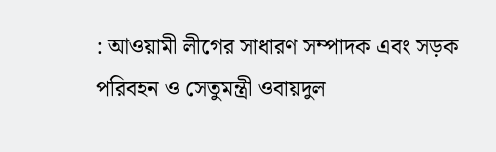: আওয়ামী লীগের সাধারণ সম্পাদক এবং সড়ক পরিবহন ও সেতুমন্ত্রী ওবায়দুল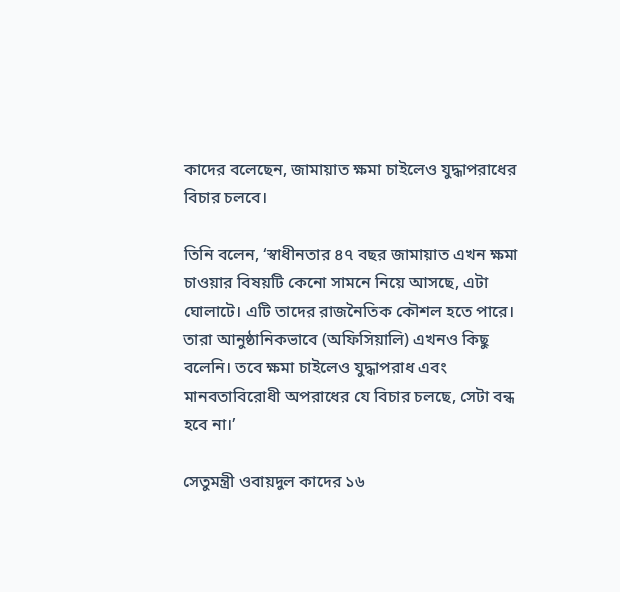কাদের বলেছেন, জামায়াত ক্ষমা চাইলেও যুদ্ধাপরাধের বিচার চলবে।

তিনি বলেন, ‘স্বাধীনতার ৪৭ বছর জামায়াত এখন ক্ষমা চাওয়ার বিষয়টি কেনো সামনে নিয়ে আসছে, এটা ঘোলাটে। এটি তাদের রাজনৈতিক কৌশল হতে পারে। তারা আনুষ্ঠানিকভাবে (অফিসিয়ালি) এখনও কিছু বলেনি। তবে ক্ষমা চাইলেও যুদ্ধাপরাধ এবং মানবতাবিরোধী অপরাধের যে বিচার চলছে, সেটা বন্ধ হবে না।’

সেতুমন্ত্রী ওবায়দুল কাদের ১৬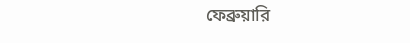ফেব্রুয়ারি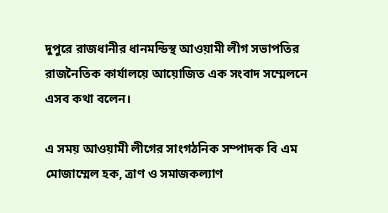দুপুরে রাজধানীর ধানমন্ডিস্থ আওয়ামী লীগ সভাপতির রাজনৈতিক কার্যালয়ে আয়োজিত এক সংবাদ সম্মেলনে এসব কথা বলেন।

এ সময় আওয়ামী লীগের সাংগঠনিক সম্পাদক বি এম মোজাম্মেল হক, ত্রাণ ও সমাজকল্যাণ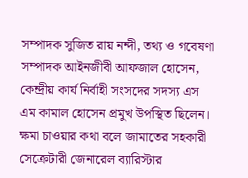সম্পাদক সুজিত রায় নন্দী, তথ্য ও গবেষণা সম্পাদক আইনজীবী আফজাল হোসেন, কেন্দ্রীয় কার্য নির্বাহী সংসদের সদস্য এস এম কামাল হোসেন প্রমুখ উপস্থিত ছিলেন। ক্ষমা চাওয়ার কথা বলে জামাতের সহকারী সেক্রেটারী জেনারেল ব্যারিস্টার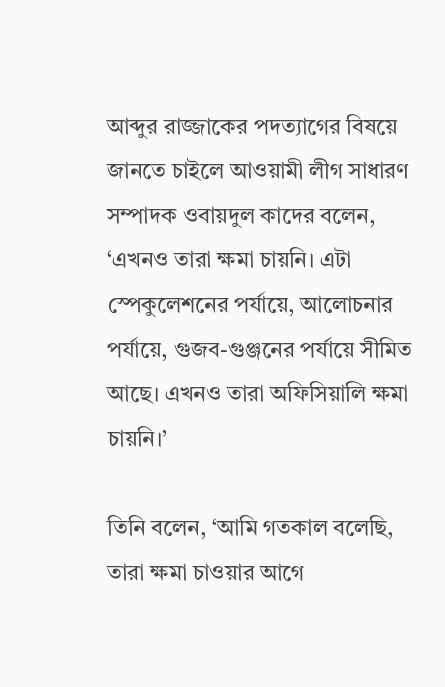আব্দুর রাজ্জাকের পদত্যাগের বিষয়ে জানতে চাইলে আওয়ামী লীগ সাধারণ সম্পাদক ওবায়দুল কাদের বলেন, ‘এখনও তারা ক্ষমা চায়নি। এটা স্পেকুলেশনের পর্যায়ে, আলোচনার পর্যায়ে, গুজব-গুঞ্জনের পর্যায়ে সীমিত আছে। এখনও তারা অফিসিয়ালি ক্ষমা চায়নি।’

তিনি বলেন, ‘আমি গতকাল বলেছি, তারা ক্ষমা চাওয়ার আগে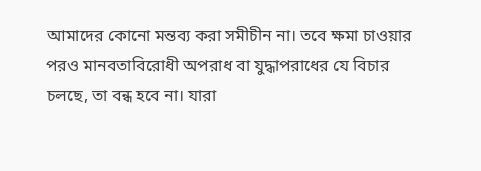আমাদের কোনো মন্তব্য করা সমীচীন না। তবে ক্ষমা চাওয়ার পরও মানবতাবিরোধী অপরাধ বা যুদ্ধাপরাধের যে বিচার চলছে, তা বন্ধ হবে না। যারা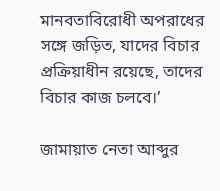মানবতাবিরোধী অপরাধের সঙ্গে জড়িত, যাদের বিচার প্রক্রিয়াধীন রয়েছে, তাদের বিচার কাজ চলবে।’

জামায়াত নেতা আব্দুর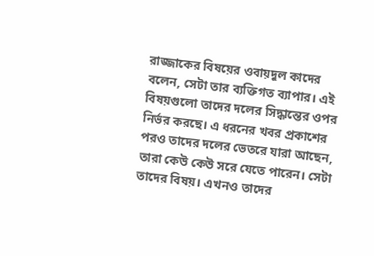রাজ্জাকের বিষয়ের ওবায়দুল কাদের বলেন, সেটা তার ব্যক্তিগত ব্যাপার। এই বিষয়গুলো তাদের দলের সিদ্ধান্তের ওপর নির্ভর করছে। এ ধরনের খবর প্রকাশের পরও তাদের দলের ভেতরে যারা আছেন, তারা কেউ কেউ সরে যেতে পারেন। সেটা তাদের বিষয়। এখনও তাদের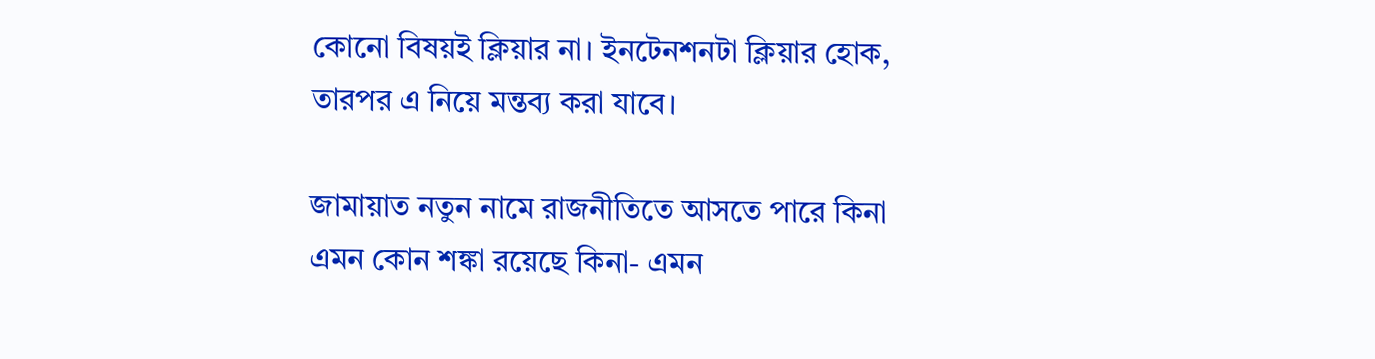কোনো বিষয়ই ক্লিয়ার না। ইনটেনশনটা ক্লিয়ার হোক, তারপর এ নিয়ে মন্তব্য করা যাবে।

জামায়াত নতুন নামে রাজনীতিতে আসতে পারে কিনা এমন কোন শঙ্কা রয়েছে কিনা- এমন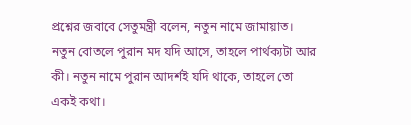প্রশ্নের জবাবে সেতুমন্ত্রী বলেন, নতুন নামে জামায়াত। নতুন বোতলে পুরান মদ যদি আসে, তাহলে পার্থক্যটা আর কী। নতুন নামে পুরান আদর্শই যদি থাকে, তাহলে তো একই কথা।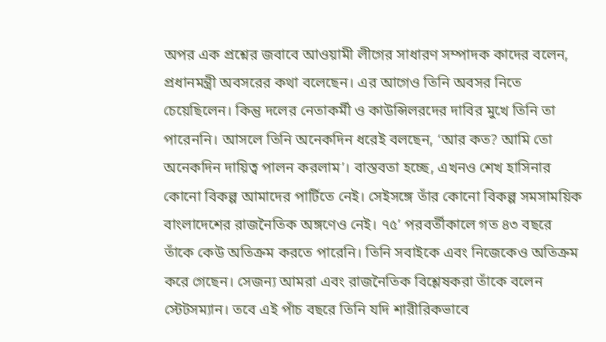অপর এক প্রশ্নের জবাবে আওয়ামী লীগের সাধারণ সম্পাদক কাদের বলেন, প্রধানমন্ত্রী অবসরের কথা বলেছেন। এর আগেও তিনি অবসর নিতে চেয়েছিলেন। কিন্তু দলের নেতাকর্মী ও কাউন্সিলরদের দাবির মুখে তিনি তা পারেননি। আসলে তিনি অনেকদিন ধরেই বলছেন, ‘আর কত? আমি তো অনেকদিন দায়িত্ব পালন করলাম’। বাস্তবতা হচ্ছে, এখনও শেখ হাসিনার কোনো বিকল্প আমাদের পার্টিতে নেই। সেইসঙ্গে তাঁর কোনো বিকল্প সমসাময়িক বাংলাদেশের রাজনৈতিক অঙ্গণেও নেই। ৭৫’ পরবর্তীকালে গত ৪৩ বছরে তাঁকে কেউ অতিক্রম করতে পারেনি। তিনি সবাইকে এবং নিজেকেও অতিক্রম করে গেছেন। সেজন্য আমরা এবং রাজনৈতিক বিশ্লেষকরা তাঁকে বলেন স্টেটসম্যান। তবে এই পাঁচ বছরে তিনি যদি শারীরিকভাবে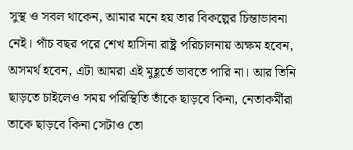সুস্থ ও সবল থাকেন, আমার মনে হয় তার বিকল্পের চিন্তাভাবনা নেই। পাঁচ বছর পরে শেখ হাসিনা রাষ্ট্র পরিচালনায় অক্ষম হবেন, অসমর্থ হবেন, এটা আমরা এই মুহূর্তে ভাবতে পারি না। আর তিনি ছাড়তে চাইলেও সময় পরিস্থিতি তাঁকে ছাড়বে কিনা, নেতাকর্মীরা তাকে ছাড়বে কিনা সেটাও তো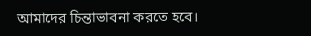আমাদের চিন্তাভাবনা করতে হবে।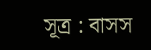সূত্র : বাসস